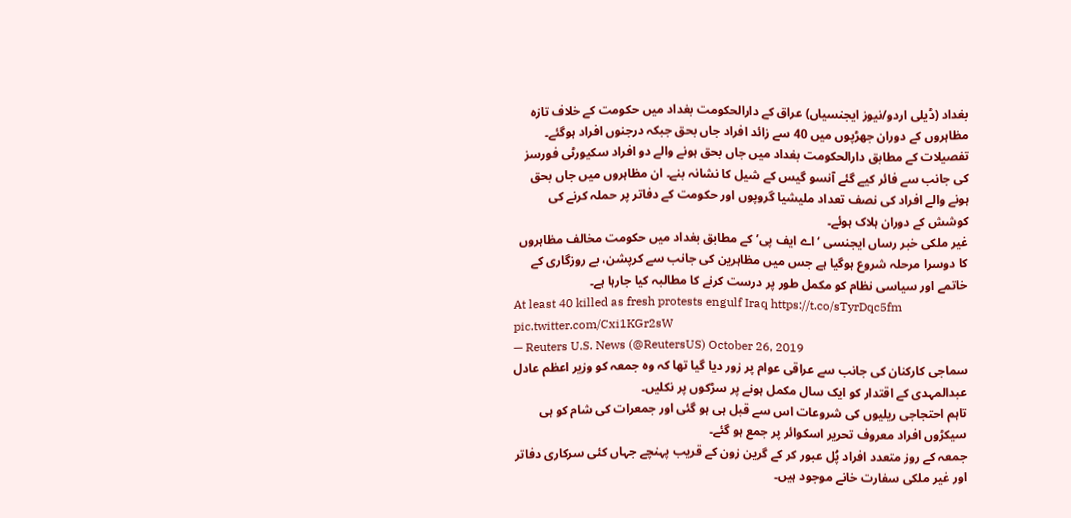بغداد (ڈیلی اردو/نیوز ایجنسیاں) عراق کے دارالحکومت بغداد میں حکومت کے خلاف تازہ مظاہروں کے دوران جھڑپوں میں 40 سے زائد افراد جاں بحق جبکہ درجنوں افراد ہوگئے۔
تفصیلات کے مطابق دارالحکومت بغداد میں جاں بحق ہونے والے دو افراد سکیورٹی فورسز کی جانب سے فائر کیے گئے آنسو گیس کے شیل کا نشانہ بنے۔ ان مظاہروں میں جاں بحق ہونے والے افراد کی نصف تعداد ملیشیا گروپوں اور حکومت کے دفاتر پر حملہ کرنے کی کوشش کے دوران ہلاک ہوئے۔
غیر ملکی خبر رساں ایجنسی ‘اے ایف پی’ کے مطابق بغداد میں حکومت مخالف مظاہروں کا دوسرا مرحلہ شروع ہوگیا ہے جس میں مظاہرین کی جانب سے کرپشن، بے روزگاری کے خاتمے اور سیاسی نظام کو مکمل طور پر درست کرنے کا مطالبہ کیا جارہا ہے۔
At least 40 killed as fresh protests engulf Iraq https://t.co/sTyrDqc5fm pic.twitter.com/Cxi1KGr2sW
— Reuters U.S. News (@ReutersUS) October 26, 2019
سماجی کارکنان کی جانب سے عراقی عوام پر زور دیا گیا تھا کہ وہ جمعہ کو وزیر اعظم عادل عبدالمہدی کے اقتدار کو ایک سال مکمل ہونے پر سڑکوں پر نکلیں۔
تاہم احتجاجی ریلیوں کی شروعات اس سے قبل ہی ہو گئی اور جمعرات کی شام کو ہی سیکڑوں افراد معروف تحریر اسکوائر پر جمع ہو گئے۔
جمعہ کے روز متعدد افراد پُل عبور کر کے گرین زون کے قریب پہنچے جہاں کئی سرکاری دفاتر اور غیر ملکی سفارت خانے موجود ہیں۔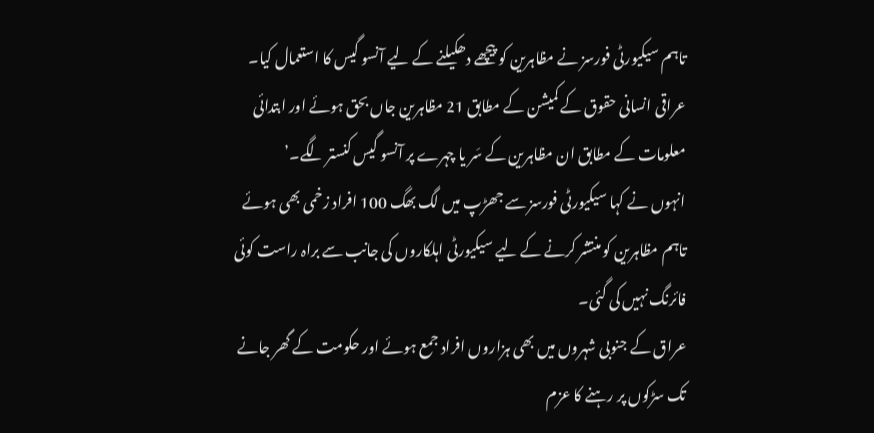تاہم سیکیورٹی فورسز نے مظاہرین کو پیچھے دھکیلنے کے لیے آنسو گیس کا استعمال کیا۔
عراقی انسانی حقوق کے کمیشن کے مطابق 21 مظاہرین جاں بحق ہوئے اور ابتدائی معلومات کے مطابق ان مظاہرین کے سَر یا چہرے پر آنسو گیس کنستر لگے۔’
انہوں نے کہا سیکیورٹی فورسز سے جھڑپ میں لگ بھگ 100 افراد زخمی بھی ہوئے تاہم مظاہرین کو منتشر کرنے کے لیے سیکیورٹی اہلکاروں کی جانب سے براہ راست کوئی فائرنگ نہیں کی گئی۔
عراق کے جنوبی شہروں میں بھی ہزاروں افراد جمع ہوئے اور حکومت کے گھر جانے تک سڑکوں پر رہنے کا عزم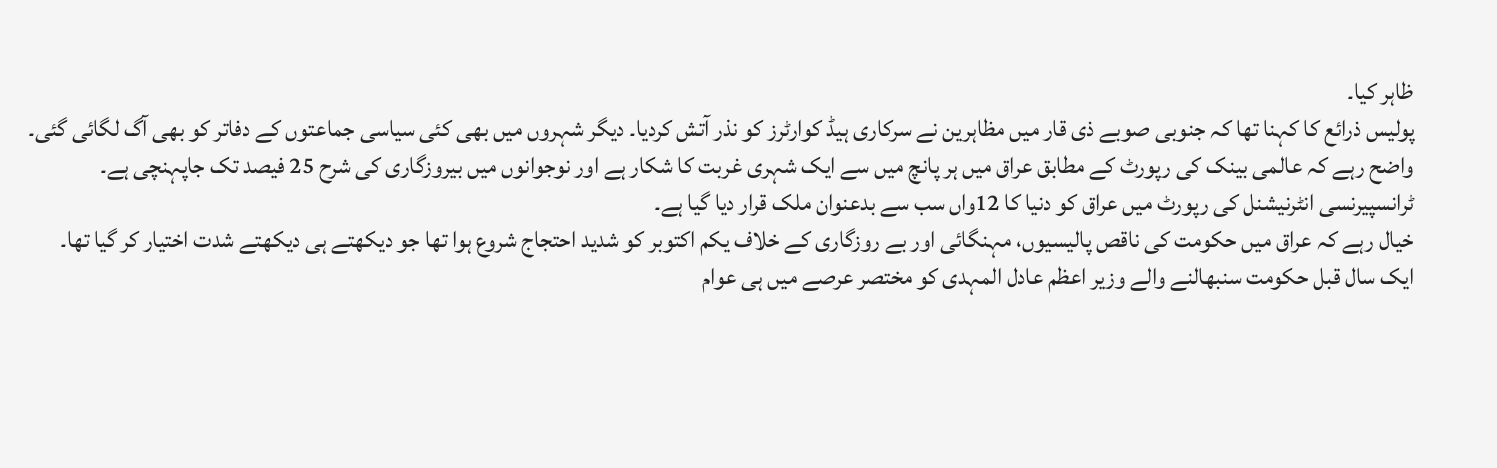ظاہر کیا۔
پولیس ذرائع کا کہنا تھا کہ جنوبی صوبے ذی قار میں مظاہرین نے سرکاری ہیڈ کوارٹرز کو نذر آتش کردیا۔ دیگر شہروں میں بھی کئی سیاسی جماعتوں کے دفاتر کو بھی آگ لگائی گئی۔
واضح رہے کہ عالمی بینک کی رپورٹ کے مطابق عراق میں ہر پانچ میں سے ایک شہری غربت کا شکار ہے اور نوجوانوں میں بیروزگاری کی شرح 25 فیصد تک جاپہنچی ہے۔
ٹرانسپیرنسی انٹرنیشنل کی رپورٹ میں عراق کو دنیا کا 12واں سب سے بدعنوان ملک قرار دیا گیا ہے۔
خیال رہے کہ عراق میں حکومت کی ناقص پالیسیوں، مہنگائی اور بے روزگاری کے خلاف یکم اکتوبر کو شدید احتجاج شروع ہوا تھا جو دیکھتے ہی دیکھتے شدت اختیار کر گیا تھا۔
ایک سال قبل حکومت سنبھالنے والے وزیر اعظم عادل المہدی کو مختصر عرصے میں ہی عوام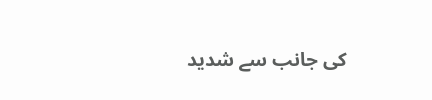کی جانب سے شدید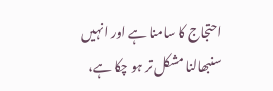احتجاج کا سامنا ہے اور انہیں سنبھالنا مشکل تر ہو چکا ہے،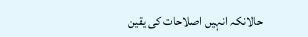حالانکہ انہیں اصلاحات کی یقین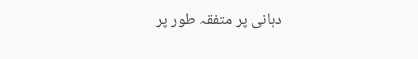دہانی پر متفقہ طور پر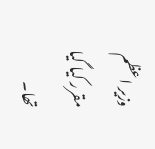وزیر اعظم مقرر کیا گیا تھا۔